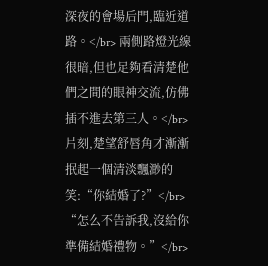深夜的會場后門,臨近道路。</br> 兩側路燈光線很暗,但也足夠看清楚他們之間的眼神交流,仿佛插不進去第三人。</br> 片刻,楚望舒唇角才漸漸抿起一個清淡飄渺的笑:“你結婚了?”</br> “怎么不告訴我,沒給你準備結婚禮物。”</br>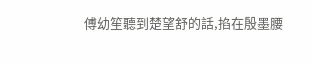傅幼笙聽到楚望舒的話,掐在殷墨腰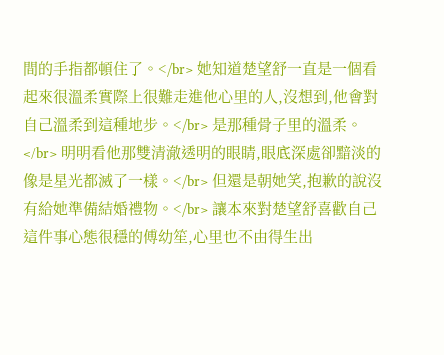間的手指都頓住了。</br> 她知道楚望舒一直是一個看起來很溫柔實際上很難走進他心里的人,沒想到,他會對自己溫柔到這種地步。</br> 是那種骨子里的溫柔。</br> 明明看他那雙清澈透明的眼睛,眼底深處卻黯淡的像是星光都滅了一樣。</br> 但還是朝她笑,抱歉的說沒有給她準備結婚禮物。</br> 讓本來對楚望舒喜歡自己這件事心態很穩的傅幼笙,心里也不由得生出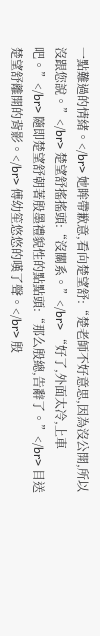一點難過的情緒。</br> 她眸帶歉意,看向楚望舒:“楚老師不好意思,因為沒公開,所以沒跟您說。”</br> 楚望舒搖搖頭:“沒關系。”</br> “好了,外面太冷,上車吧。”</br> 隨即楚望舒朝著殷墨禮貌性的點點頭:“那么殷總,告辭了。”</br> 目送楚望舒離開的背影。</br> 傅幼笙悠悠的嘆了聲。</br> 殷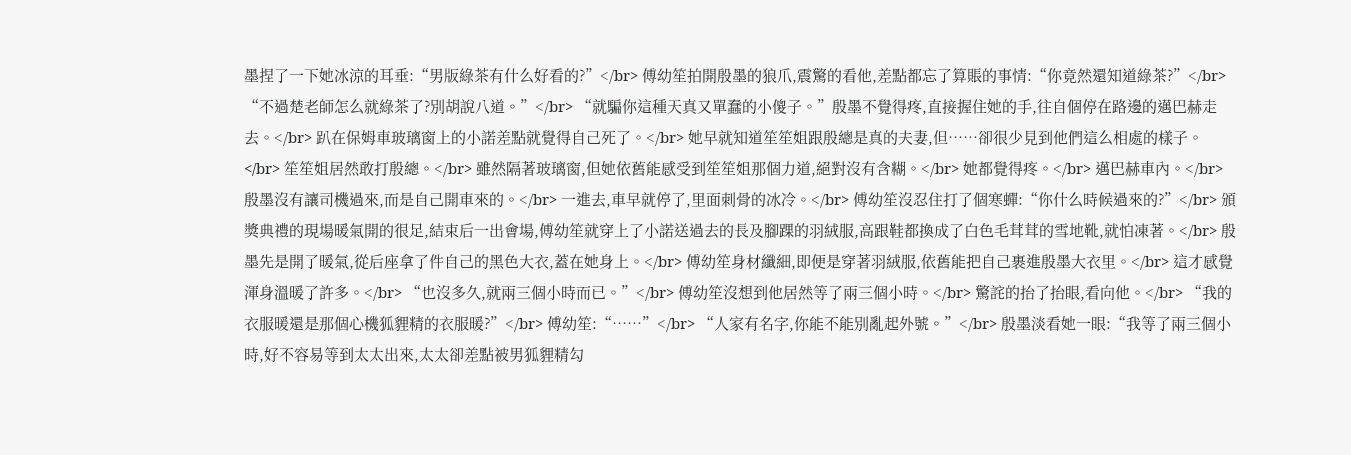墨捏了一下她冰涼的耳垂:“男版綠茶有什么好看的?”</br> 傅幼笙拍開殷墨的狼爪,震驚的看他,差點都忘了算賬的事情:“你竟然還知道綠茶?”</br> “不過楚老師怎么就綠茶了?別胡說八道。”</br> “就騙你這種天真又單蠢的小傻子。”殷墨不覺得疼,直接握住她的手,往自個停在路邊的邁巴赫走去。</br> 趴在保姆車玻璃窗上的小諾差點就覺得自己死了。</br> 她早就知道笙笙姐跟殷總是真的夫妻,但……卻很少見到他們這么相處的樣子。</br> 笙笙姐居然敢打殷總。</br> 雖然隔著玻璃窗,但她依舊能感受到笙笙姐那個力道,絕對沒有含糊。</br> 她都覺得疼。</br> 邁巴赫車內。</br> 殷墨沒有讓司機過來,而是自己開車來的。</br> 一進去,車早就停了,里面刺骨的冰冷。</br> 傅幼笙沒忍住打了個寒蟬:“你什么時候過來的?”</br> 頒獎典禮的現場暖氣開的很足,結束后一出會場,傅幼笙就穿上了小諾送過去的長及腳踝的羽絨服,高跟鞋都換成了白色毛茸茸的雪地靴,就怕凍著。</br> 殷墨先是開了暖氣,從后座拿了件自己的黑色大衣,蓋在她身上。</br> 傅幼笙身材纖細,即便是穿著羽絨服,依舊能把自己裹進殷墨大衣里。</br> 這才感覺渾身溫暖了許多。</br> “也沒多久,就兩三個小時而已。”</br> 傅幼笙沒想到他居然等了兩三個小時。</br> 驚詫的抬了抬眼,看向他。</br> “我的衣服暖還是那個心機狐貍精的衣服暖?”</br> 傅幼笙:“……”</br> “人家有名字,你能不能別亂起外號。”</br> 殷墨淡看她一眼:“我等了兩三個小時,好不容易等到太太出來,太太卻差點被男狐貍精勾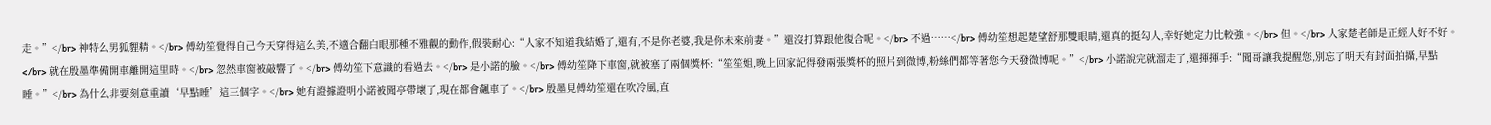走。”</br> 神特么男狐貍精。</br> 傅幼笙覺得自己今天穿得這么美,不適合翻白眼那種不雅觀的動作,假裝耐心:“人家不知道我結婚了,還有,不是你老婆,我是你未來前妻。”還沒打算跟他復合呢。</br> 不過……</br> 傅幼笙想起楚望舒那雙眼睛,還真的挺勾人,幸好她定力比較強。</br> 但。</br> 人家楚老師是正經人好不好。</br> 就在殷墨準備開車離開這里時。</br> 忽然車窗被敲響了。</br> 傅幼笙下意識的看過去。</br> 是小諾的臉。</br> 傅幼笙降下車窗,就被塞了兩個獎杯:“笙笙姐,晚上回家記得發兩張獎杯的照片到微博,粉絲們都等著您今天發微博呢。”</br> 小諾說完就溜走了,還揮揮手:“聞哥讓我提醒您,別忘了明天有封面拍攝,早點睡。”</br> 為什么非要刻意重讀‘早點睡’這三個字。</br> 她有證據證明小諾被聞亭帶壞了,現在都會飆車了。</br> 殷墨見傅幼笙還在吹冷風,直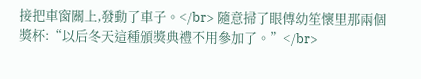接把車窗關上,發動了車子。</br> 隨意掃了眼傅幼笙懷里那兩個獎杯:“以后冬天這種頒獎典禮不用參加了。”</br>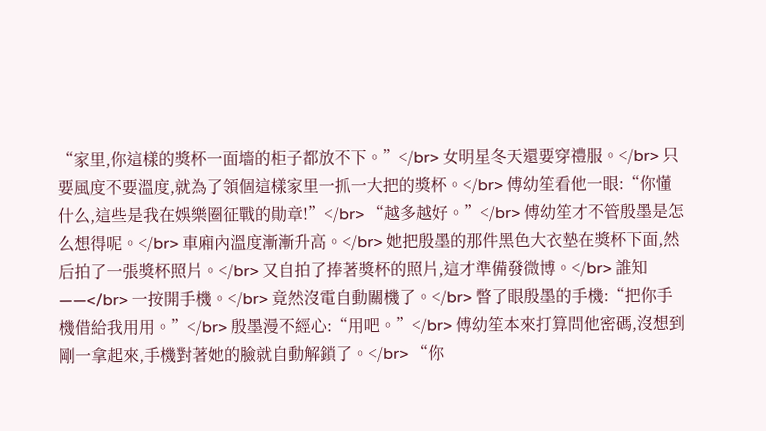“家里,你這樣的獎杯一面墻的柜子都放不下。”</br> 女明星冬天還要穿禮服。</br> 只要風度不要溫度,就為了領個這樣家里一抓一大把的獎杯。</br> 傅幼笙看他一眼:“你懂什么,這些是我在娛樂圈征戰的勛章!”</br> “越多越好。”</br> 傅幼笙才不管殷墨是怎么想得呢。</br> 車廂內溫度漸漸升高。</br> 她把殷墨的那件黑色大衣墊在獎杯下面,然后拍了一張獎杯照片。</br> 又自拍了捧著獎杯的照片,這才準備發微博。</br> 誰知——</br> 一按開手機。</br> 竟然沒電自動關機了。</br> 瞥了眼殷墨的手機:“把你手機借給我用用。”</br> 殷墨漫不經心:“用吧。”</br> 傅幼笙本來打算問他密碼,沒想到剛一拿起來,手機對著她的臉就自動解鎖了。</br> “你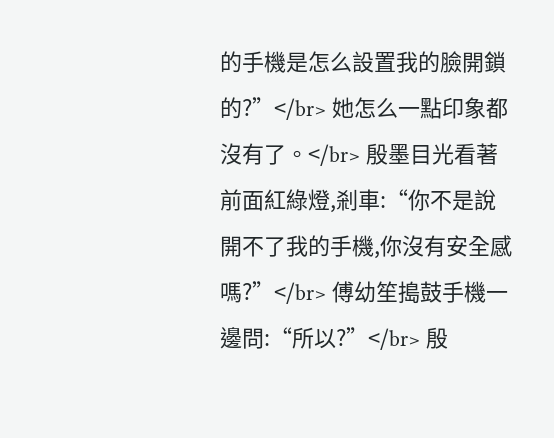的手機是怎么設置我的臉開鎖的?”</br> 她怎么一點印象都沒有了。</br> 殷墨目光看著前面紅綠燈,剎車:“你不是說開不了我的手機,你沒有安全感嗎?”</br> 傅幼笙搗鼓手機一邊問:“所以?”</br> 殷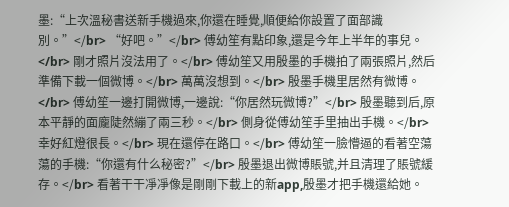墨:“上次溫秘書送新手機過來,你還在睡覺,順便給你設置了面部識別。”</br> “好吧。”</br> 傅幼笙有點印象,還是今年上半年的事兒。</br> 剛才照片沒法用了。</br> 傅幼笙又用殷墨的手機拍了兩張照片,然后準備下載一個微博。</br> 萬萬沒想到。</br> 殷墨手機里居然有微博。</br> 傅幼笙一邊打開微博,一邊說:“你居然玩微博?”</br> 殷墨聽到后,原本平靜的面龐陡然繃了兩三秒。</br> 側身從傅幼笙手里抽出手機。</br> 幸好紅燈很長。</br> 現在還停在路口。</br> 傅幼笙一臉懵逼的看著空蕩蕩的手機:“你還有什么秘密?”</br> 殷墨退出微博賬號,并且清理了賬號緩存。</br> 看著干干凈凈像是剛剛下載上的新app,殷墨才把手機還給她。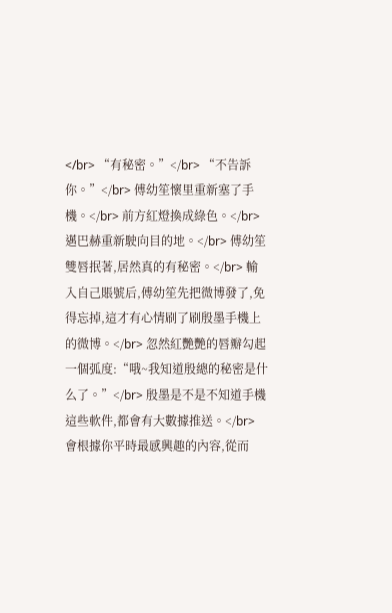</br> “有秘密。”</br> “不告訴你。”</br> 傅幼笙懷里重新塞了手機。</br> 前方紅燈換成綠色。</br> 邁巴赫重新駛向目的地。</br> 傅幼笙雙唇抿著,居然真的有秘密。</br> 輸入自己賬號后,傅幼笙先把微博發了,免得忘掉,這才有心情刷了刷殷墨手機上的微博。</br> 忽然紅艷艷的唇瓣勾起一個弧度:“哦~我知道殷總的秘密是什么了。”</br> 殷墨是不是不知道手機這些軟件,都會有大數據推送。</br> 會根據你平時最感興趣的內容,從而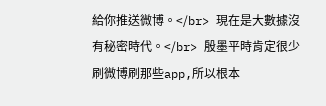給你推送微博。</br> 現在是大數據沒有秘密時代。</br> 殷墨平時肯定很少刷微博刷那些app,所以根本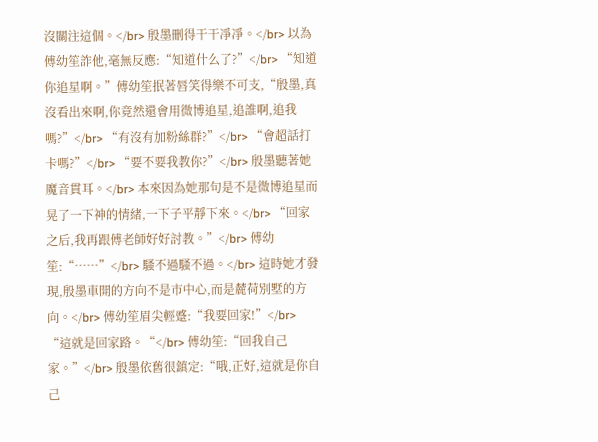沒關注這個。</br> 殷墨刪得干干凈凈。</br> 以為傅幼笙詐他,毫無反應:“知道什么了?”</br> “知道你追星啊。”傅幼笙抿著唇笑得樂不可支,“殷墨,真沒看出來啊,你竟然還會用微博追星,追誰啊,追我嗎?”</br> “有沒有加粉絲群?”</br> “會超話打卡嗎?”</br> “要不要我教你?”</br> 殷墨聽著她魔音貫耳。</br> 本來因為她那句是不是微博追星而晃了一下神的情緒,一下子平靜下來。</br> “回家之后,我再跟傅老師好好討教。”</br> 傅幼笙:“……”</br> 騷不過騷不過。</br> 這時她才發現,殷墨車開的方向不是市中心,而是麓荷別墅的方向。</br> 傅幼笙眉尖輕蹙:“我要回家!”</br> “這就是回家路。“</br> 傅幼笙:“回我自己家。”</br> 殷墨依舊很鎮定:“哦,正好,這就是你自己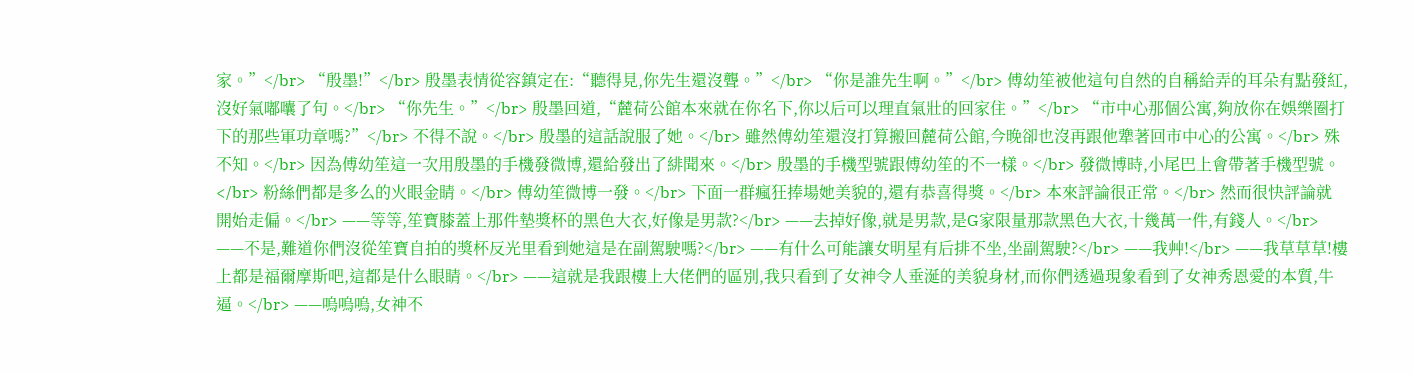家。”</br> “殷墨!”</br> 殷墨表情從容鎮定在:“聽得見,你先生還沒聾。”</br> “你是誰先生啊。”</br> 傅幼笙被他這句自然的自稱給弄的耳朵有點發紅,沒好氣嘟囔了句。</br> “你先生。”</br> 殷墨回道,“麓荷公館本來就在你名下,你以后可以理直氣壯的回家住。”</br> “市中心那個公寓,夠放你在娛樂圈打下的那些軍功章嗎?”</br> 不得不說。</br> 殷墨的這話說服了她。</br> 雖然傅幼笙還沒打算搬回麓荷公館,今晚卻也沒再跟他犟著回市中心的公寓。</br> 殊不知。</br> 因為傅幼笙這一次用殷墨的手機發微博,還給發出了緋聞來。</br> 殷墨的手機型號跟傅幼笙的不一樣。</br> 發微博時,小尾巴上會帶著手機型號。</br> 粉絲們都是多么的火眼金睛。</br> 傅幼笙微博一發。</br> 下面一群瘋狂捧場她美貌的,還有恭喜得獎。</br> 本來評論很正常。</br> 然而很快評論就開始走偏。</br> ——等等,笙寶膝蓋上那件墊獎杯的黑色大衣,好像是男款?</br> ——去掉好像,就是男款,是G家限量那款黑色大衣,十幾萬一件,有錢人。</br> ——不是,難道你們沒從笙寶自拍的獎杯反光里看到她這是在副駕駛嗎?</br> ——有什么可能讓女明星有后排不坐,坐副駕駛?</br> ——我艸!</br> ——我草草草!樓上都是福爾摩斯吧,這都是什么眼睛。</br> ——這就是我跟樓上大佬們的區別,我只看到了女神令人垂涎的美貌身材,而你們透過現象看到了女神秀恩愛的本質,牛逼。</br> ——嗚嗚嗚,女神不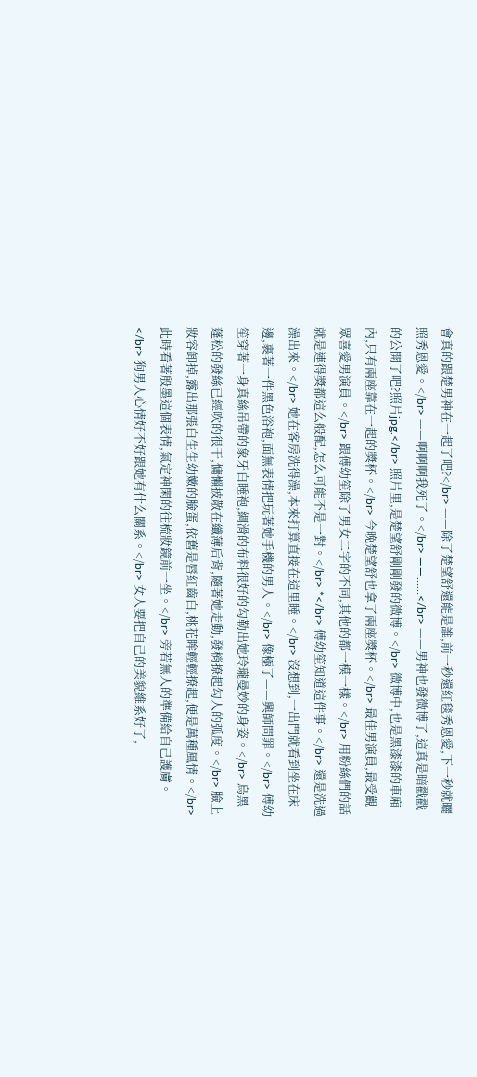會真的跟楚男神在一起了吧?</br> ——除了楚望舒還能是誰,前一秒還紅毯秀恩愛,下一秒就曬照秀恩愛。</br> ——啊啊啊我死了。</br> ——……</br> ——男神也發微博了,這真是暗戳戳的公開了吧?照片jpg.</br> 照片里,是楚望舒剛剛發的微博。</br> 微博中,也是黑漆漆的車廂內,只有兩座靠在一起的獎杯。</br> 今晚楚望舒也拿了兩座獎杯。</br> 最佳男演員,最受觀眾喜愛男演員。</br> 跟傅幼笙除了男女二字的不同,其他的都一模一樣。</br> 用粉絲們的話就是連得獎都這么般配,怎么可能不是一對。</br> *</br> 傅幼笙知道這件事。</br> 還是洗過澡出來。</br> 她在客房洗得澡,本來打算直接在這里睡。</br> 沒想到,一出門就看到坐在床邊,裹著一件黑色浴袍,面無表情把玩著她手機的男人。</br> 像極了——興師問罪。</br> 傅幼笙穿著一身真絲吊帶的象牙白睡袍,綢滑的布料很好的勾勒出她玲瓏曼妙的身姿。</br> 烏黑蓬松的發絲已經吹的很干,慵懶披散在纖薄后背,隨著她走動,發梢撩起勾人的弧度。</br> 臉上妝容卸掉,露出那張白生生幼嫩的臉蛋,依舊是唇紅齒白,桃花眸輕輕撩起,便是萬種風情。</br> 此時看著殷墨這個表情,氣定神閑的往梳妝鏡前一坐。</br> 旁若無人的準備給自己護膚。</br> 狗男人心情好不好跟她有什么關系。</br> 女人要把自己的美貌維系好了,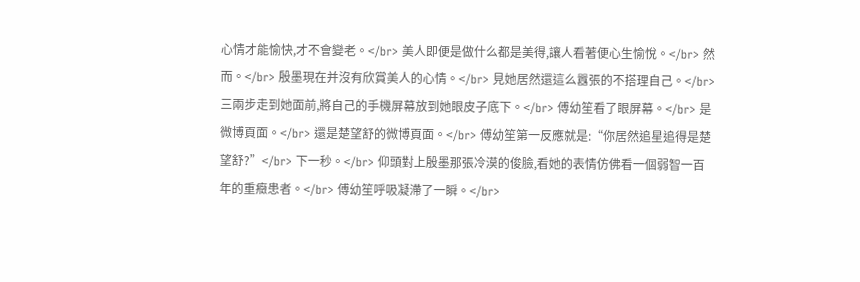心情才能愉快,才不會變老。</br> 美人即便是做什么都是美得,讓人看著便心生愉悅。</br> 然而。</br> 殷墨現在并沒有欣賞美人的心情。</br> 見她居然還這么囂張的不搭理自己。</br> 三兩步走到她面前,將自己的手機屏幕放到她眼皮子底下。</br> 傅幼笙看了眼屏幕。</br> 是微博頁面。</br> 還是楚望舒的微博頁面。</br> 傅幼笙第一反應就是:“你居然追星追得是楚望舒?”</br> 下一秒。</br> 仰頭對上殷墨那張冷漠的俊臉,看她的表情仿佛看一個弱智一百年的重癥患者。</br> 傅幼笙呼吸凝滯了一瞬。</br>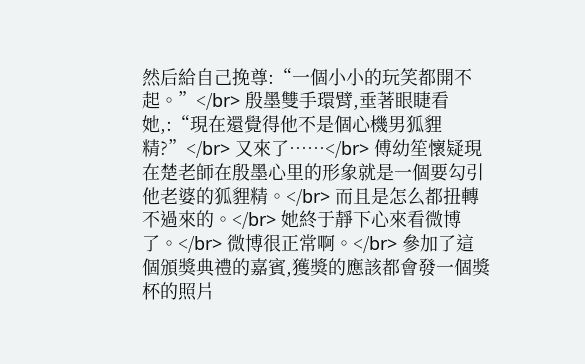然后給自己挽尊:“一個小小的玩笑都開不起。”</br> 殷墨雙手環臂,垂著眼睫看她,:“現在還覺得他不是個心機男狐貍精?”</br> 又來了……</br> 傅幼笙懷疑現在楚老師在殷墨心里的形象就是一個要勾引他老婆的狐貍精。</br> 而且是怎么都扭轉不過來的。</br> 她終于靜下心來看微博了。</br> 微博很正常啊。</br> 參加了這個頒獎典禮的嘉賓,獲獎的應該都會發一個獎杯的照片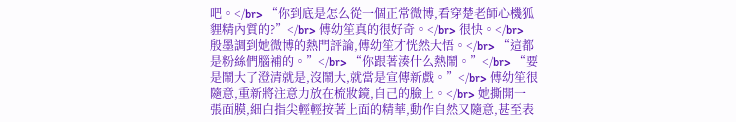吧。</br> “你到底是怎么從一個正常微博,看穿楚老師心機狐貍精內質的?”</br> 傅幼笙真的很好奇。</br> 很快。</br> 殷墨調到她微博的熱門評論,傅幼笙才恍然大悟。</br> “這都是粉絲們腦補的。”</br> “你跟著湊什么熱鬧。”</br> “要是鬧大了澄清就是,沒鬧大,就當是宣傳新戲。”</br> 傅幼笙很隨意,重新將注意力放在梳妝鏡,自己的臉上。</br> 她撕開一張面膜,細白指尖輕輕按著上面的精華,動作自然又隨意,甚至表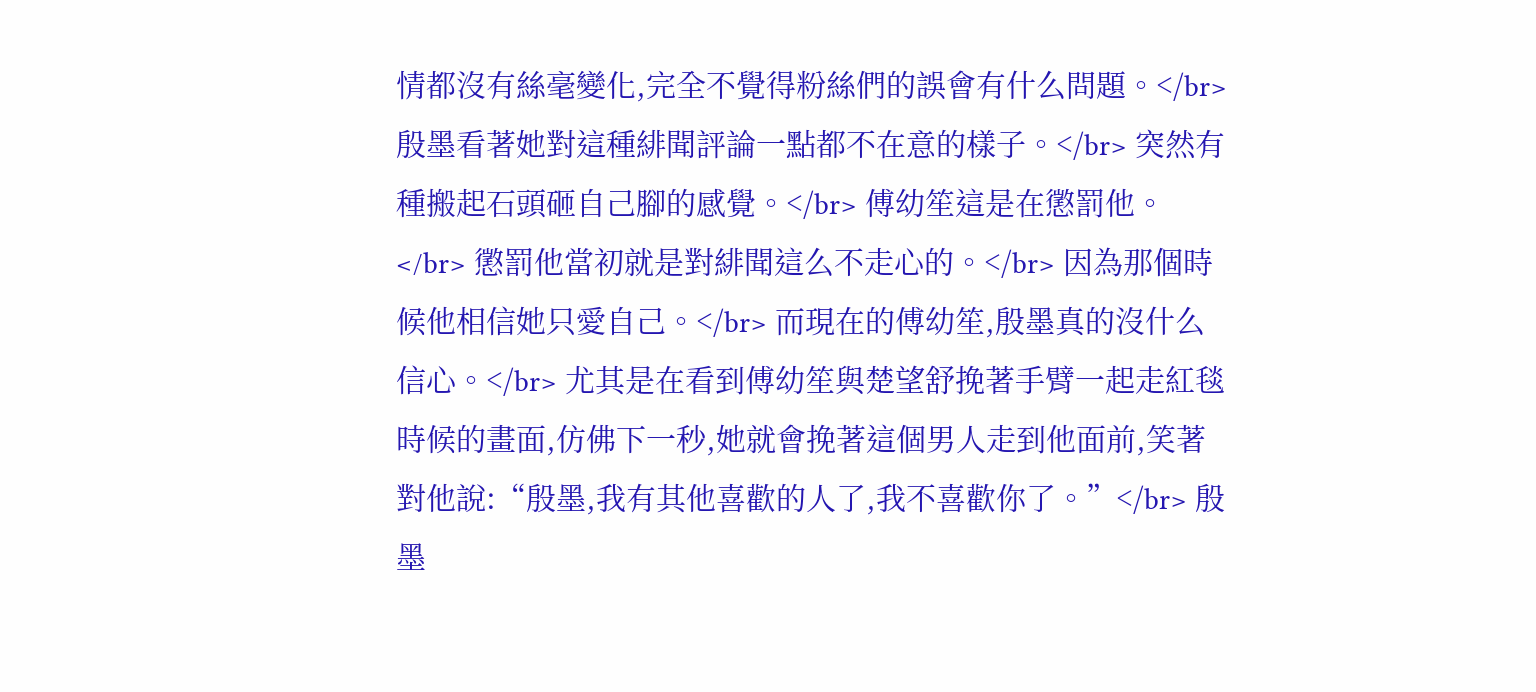情都沒有絲毫變化,完全不覺得粉絲們的誤會有什么問題。</br> 殷墨看著她對這種緋聞評論一點都不在意的樣子。</br> 突然有種搬起石頭砸自己腳的感覺。</br> 傅幼笙這是在懲罰他。</br> 懲罰他當初就是對緋聞這么不走心的。</br> 因為那個時候他相信她只愛自己。</br> 而現在的傅幼笙,殷墨真的沒什么信心。</br> 尤其是在看到傅幼笙與楚望舒挽著手臂一起走紅毯時候的畫面,仿佛下一秒,她就會挽著這個男人走到他面前,笑著對他說:“殷墨,我有其他喜歡的人了,我不喜歡你了。”</br> 殷墨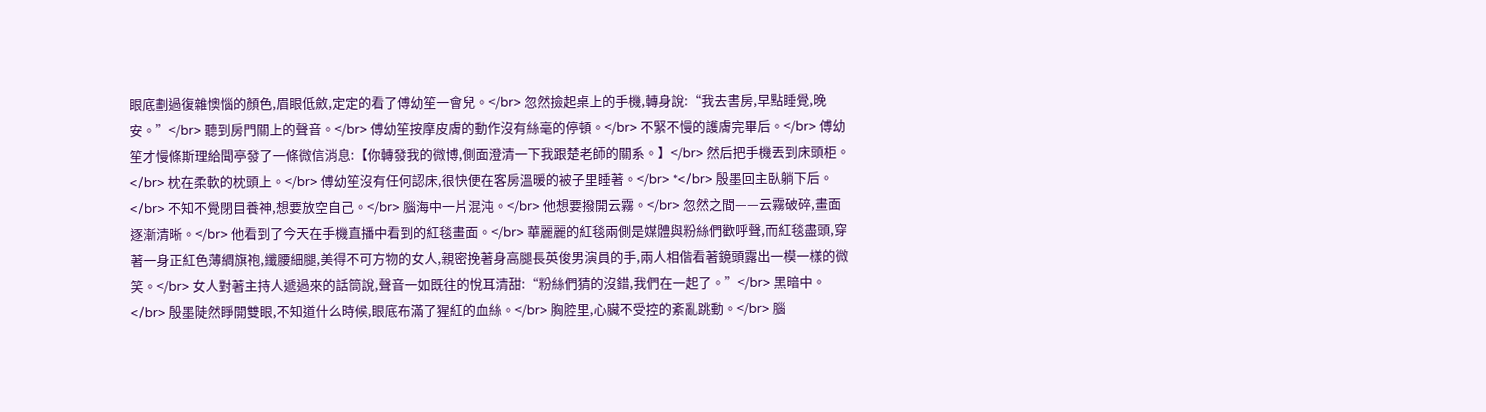眼底劃過復雜懊惱的顏色,眉眼低斂,定定的看了傅幼笙一會兒。</br> 忽然撿起桌上的手機,轉身說:“我去書房,早點睡覺,晚安。”</br> 聽到房門關上的聲音。</br> 傅幼笙按摩皮膚的動作沒有絲毫的停頓。</br> 不緊不慢的護膚完畢后。</br> 傅幼笙才慢條斯理給聞亭發了一條微信消息:【你轉發我的微博,側面澄清一下我跟楚老師的關系。】</br> 然后把手機丟到床頭柜。</br> 枕在柔軟的枕頭上。</br> 傅幼笙沒有任何認床,很快便在客房溫暖的被子里睡著。</br> *</br> 殷墨回主臥躺下后。</br> 不知不覺閉目養神,想要放空自己。</br> 腦海中一片混沌。</br> 他想要撥開云霧。</br> 忽然之間——云霧破碎,畫面逐漸清晰。</br> 他看到了今天在手機直播中看到的紅毯畫面。</br> 華麗麗的紅毯兩側是媒體與粉絲們歡呼聲,而紅毯盡頭,穿著一身正紅色薄綢旗袍,纖腰細腿,美得不可方物的女人,親密挽著身高腿長英俊男演員的手,兩人相偕看著鏡頭露出一模一樣的微笑。</br> 女人對著主持人遞過來的話筒說,聲音一如既往的悅耳清甜:“粉絲們猜的沒錯,我們在一起了。”</br> 黑暗中。</br> 殷墨陡然睜開雙眼,不知道什么時候,眼底布滿了猩紅的血絲。</br> 胸腔里,心臟不受控的紊亂跳動。</br> 腦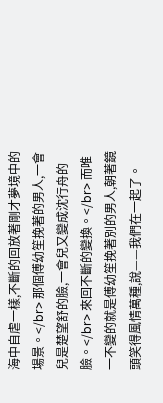海中自虐一樣,不斷的回放著剛才夢境中的場景。</br> 那個傅幼笙挽著的男人,一會兒是楚望舒的臉,一會兒又變成沈行舟的臉。</br> 來回不斷的變換。</br> 而唯一不變的就是傅幼笙挽著別的男人,朝著鏡頭笑得風情萬種,說——我們在一起了。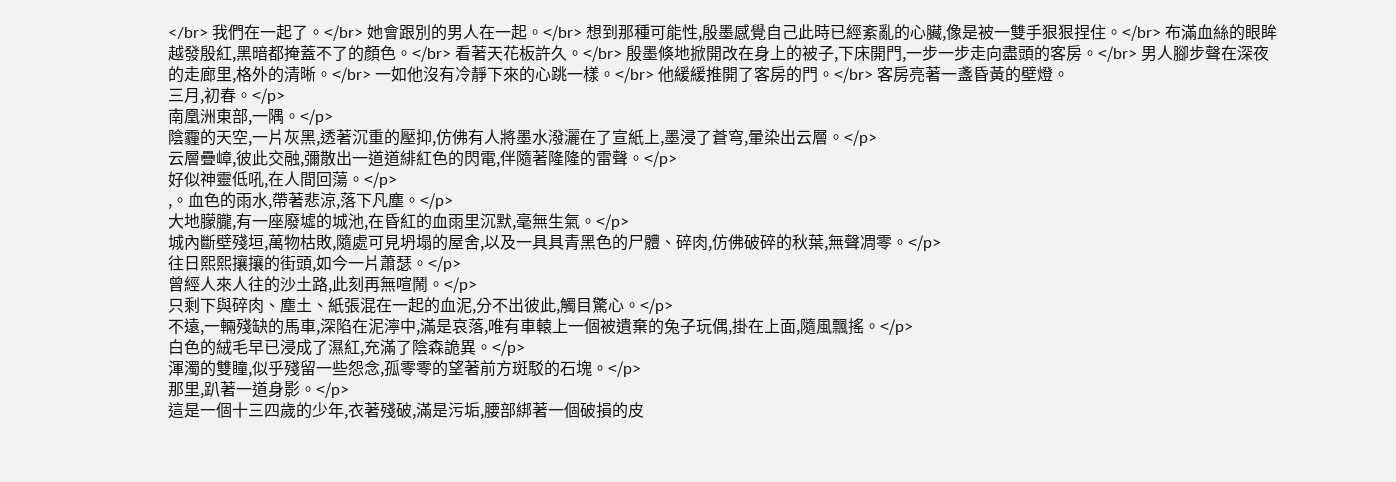</br> 我們在一起了。</br> 她會跟別的男人在一起。</br> 想到那種可能性,殷墨感覺自己此時已經紊亂的心臟,像是被一雙手狠狠捏住。</br> 布滿血絲的眼眸越發殷紅,黑暗都掩蓋不了的顏色。</br> 看著天花板許久。</br> 殷墨倏地掀開改在身上的被子,下床開門,一步一步走向盡頭的客房。</br> 男人腳步聲在深夜的走廊里,格外的清晰。</br> 一如他沒有冷靜下來的心跳一樣。</br> 他緩緩推開了客房的門。</br> 客房亮著一盞昏黃的壁燈。
三月,初春。</p>
南凰洲東部,一隅。</p>
陰霾的天空,一片灰黑,透著沉重的壓抑,仿佛有人將墨水潑灑在了宣紙上,墨浸了蒼穹,暈染出云層。</p>
云層疊嶂,彼此交融,彌散出一道道緋紅色的閃電,伴隨著隆隆的雷聲。</p>
好似神靈低吼,在人間回蕩。</p>
,。血色的雨水,帶著悲涼,落下凡塵。</p>
大地朦朧,有一座廢墟的城池,在昏紅的血雨里沉默,毫無生氣。</p>
城內斷壁殘垣,萬物枯敗,隨處可見坍塌的屋舍,以及一具具青黑色的尸體、碎肉,仿佛破碎的秋葉,無聲凋零。</p>
往日熙熙攘攘的街頭,如今一片蕭瑟。</p>
曾經人來人往的沙土路,此刻再無喧鬧。</p>
只剩下與碎肉、塵土、紙張混在一起的血泥,分不出彼此,觸目驚心。</p>
不遠,一輛殘缺的馬車,深陷在泥濘中,滿是哀落,唯有車轅上一個被遺棄的兔子玩偶,掛在上面,隨風飄搖。</p>
白色的絨毛早已浸成了濕紅,充滿了陰森詭異。</p>
渾濁的雙瞳,似乎殘留一些怨念,孤零零的望著前方斑駁的石塊。</p>
那里,趴著一道身影。</p>
這是一個十三四歲的少年,衣著殘破,滿是污垢,腰部綁著一個破損的皮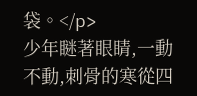袋。</p>
少年瞇著眼睛,一動不動,刺骨的寒從四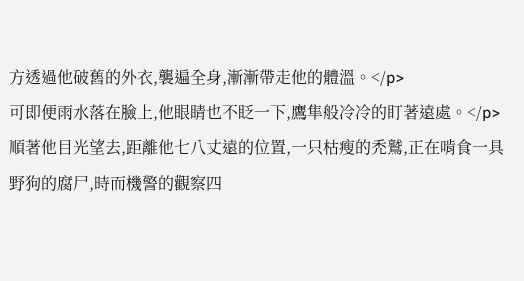方透過他破舊的外衣,襲遍全身,漸漸帶走他的體溫。</p>
可即便雨水落在臉上,他眼睛也不眨一下,鷹隼般冷冷的盯著遠處。</p>
順著他目光望去,距離他七八丈遠的位置,一只枯瘦的禿鷲,正在啃食一具野狗的腐尸,時而機警的觀察四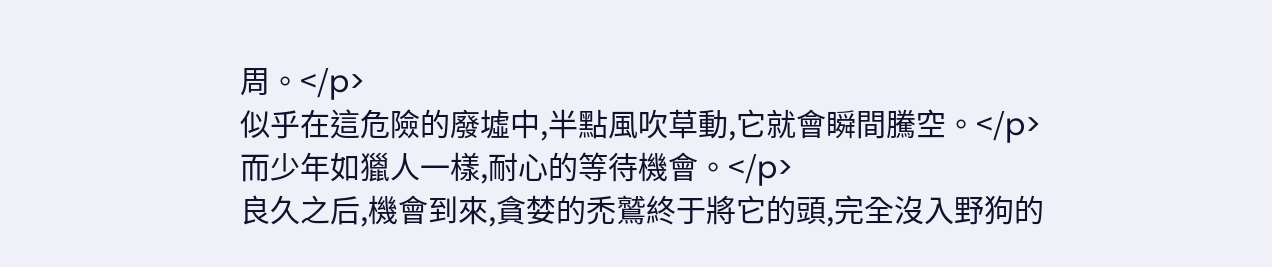周。</p>
似乎在這危險的廢墟中,半點風吹草動,它就會瞬間騰空。</p>
而少年如獵人一樣,耐心的等待機會。</p>
良久之后,機會到來,貪婪的禿鷲終于將它的頭,完全沒入野狗的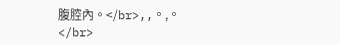腹腔內。</br>,,。,。</br>